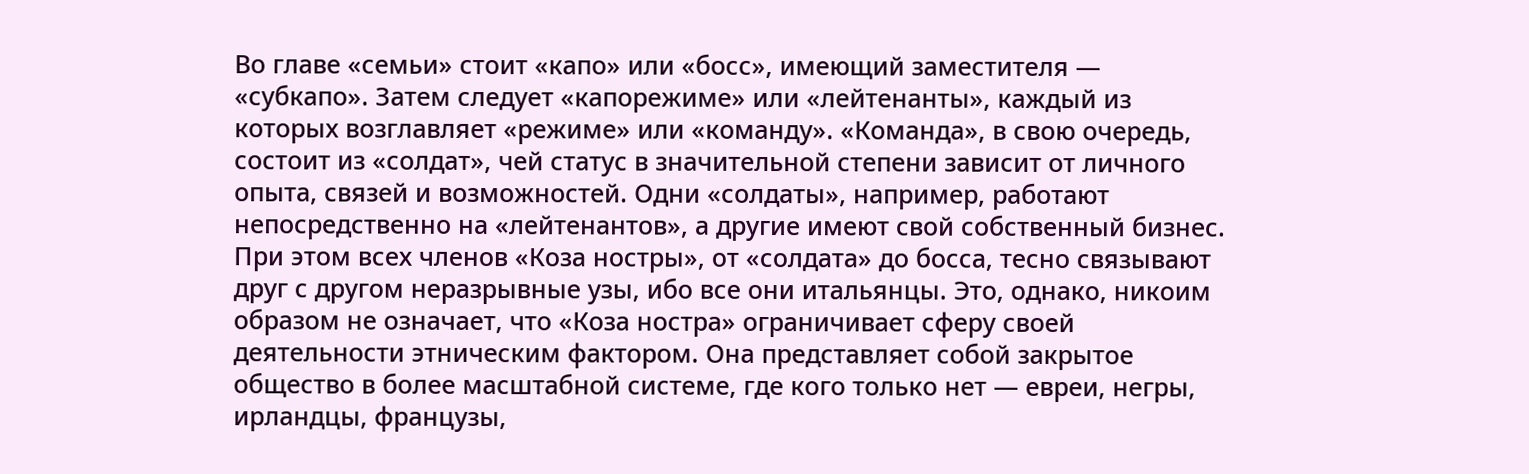Во главе «семьи» стоит «капо» или «босс», имеющий заместителя — «субкапо». Затем следует «капорежиме» или «лейтенанты», каждый из которых возглавляет «режиме» или «команду». «Команда», в свою очередь, состоит из «солдат», чей статус в значительной степени зависит от личного опыта, связей и возможностей. Одни «солдаты», например, работают непосредственно на «лейтенантов», а другие имеют свой собственный бизнес. При этом всех членов «Коза ностры», от «солдата» до босса, тесно связывают друг с другом неразрывные узы, ибо все они итальянцы. Это, однако, никоим образом не означает, что «Коза ностра» ограничивает сферу своей деятельности этническим фактором. Она представляет собой закрытое общество в более масштабной системе, где кого только нет — евреи, негры, ирландцы, французы,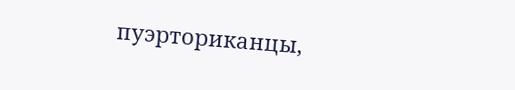пуэрториканцы,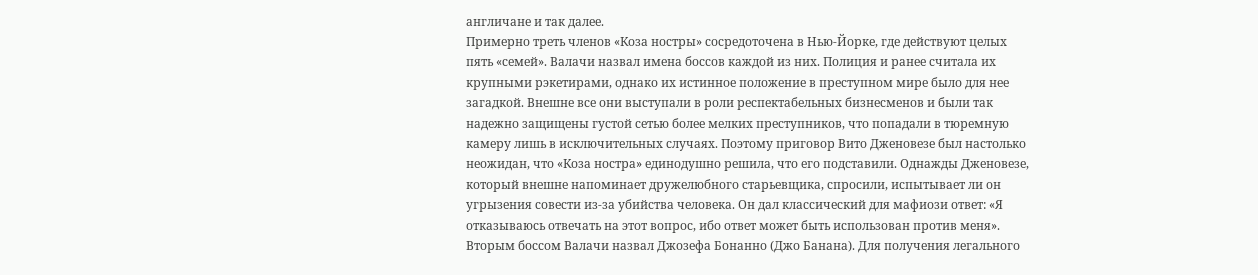англичане и так далее.
Примерно треть членов «Коза ностры» сосредоточена в Нью-Йорке, где действуют целых пять «семей». Валачи назвал имена боссов каждой из них. Полиция и ранее считала их крупными рэкетирами, однако их истинное положение в преступном мире было для нее загадкой. Внешне все они выступали в роли респектабельных бизнесменов и были так надежно защищены густой сетью более мелких преступников, что попадали в тюремную камеру лишь в исключительных случаях. Поэтому приговор Вито Дженовезе был настолько неожидан, что «Коза ностра» единодушно решила, что его подставили. Однажды Дженовезе, который внешне напоминает дружелюбного старьевщика, спросили, испытывает ли он угрызения совести из-за убийства человека. Он дал классический для мафиози ответ: «Я отказываюсь отвечать на этот вопрос, ибо ответ может быть использован против меня».
Вторым боссом Валачи назвал Джозефа Бонанно (Джо Банана). Для получения легального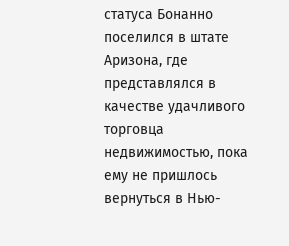статуса Бонанно поселился в штате Аризона, где представлялся в качестве удачливого торговца недвижимостью, пока ему не пришлось вернуться в Нью-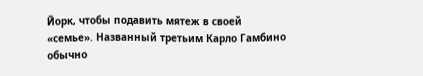Йорк, чтобы подавить мятеж в своей «семье». Названный третьим Карло Гамбино обычно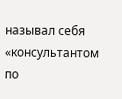называл себя «консультантом по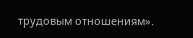трудовым отношениям».